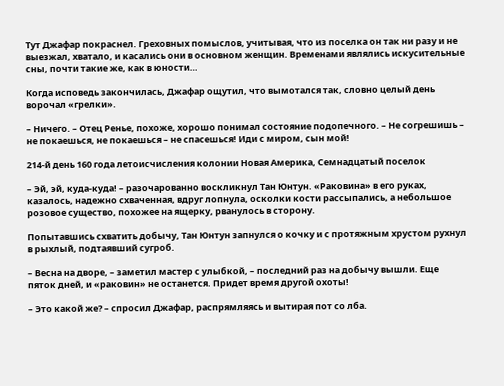Тут Джафар покраснел. Греховных помыслов, учитывая, что из поселка он так ни разу и не выезжал, хватало, и касались они в основном женщин. Временами являлись искусительные сны, почти такие же, как в юности…

Когда исповедь закончилась, Джафар ощутил, что вымотался так, словно целый день ворочал «грелки».

– Ничего. – Отец Ренье, похоже, хорошо понимал состояние подопечного. – Не согрешишь – не покаешься, не покаешься – не спасешься! Иди с миром, сын мой!

214-й день 160 года летоисчисления колонии Новая Америка, Семнадцатый поселок

– Эй, эй, куда-куда! – разочарованно воскликнул Тан Юнтун. «Раковина» в его руках, казалось, надежно схваченная, вдруг лопнула, осколки кости рассыпались, а небольшое розовое существо, похожее на ящерку, рванулось в сторону.

Попытавшись схватить добычу, Тан Юнтун запнулся о кочку и с протяжным хрустом рухнул в рыхлый, подтаявший сугроб.

– Весна на дворе, – заметил мастер с улыбкой, – последний раз на добычу вышли. Еще пяток дней, и «раковин» не останется. Придет время другой охоты!

– Это какой же? – спросил Джафар, распрямляясь и вытирая пот со лба.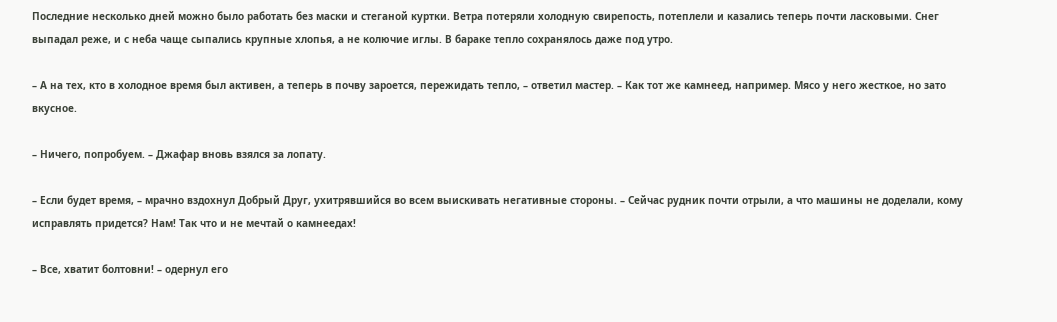Последние несколько дней можно было работать без маски и стеганой куртки. Ветра потеряли холодную свирепость, потеплели и казались теперь почти ласковыми. Снег выпадал реже, и с неба чаще сыпались крупные хлопья, а не колючие иглы. В бараке тепло сохранялось даже под утро.

– А на тех, кто в холодное время был активен, а теперь в почву зароется, пережидать тепло, – ответил мастер. – Как тот же камнеед, например. Мясо у него жесткое, но зато вкусное.

– Ничего, попробуем. – Джафар вновь взялся за лопату.

– Если будет время, – мрачно вздохнул Добрый Друг, ухитрявшийся во всем выискивать негативные стороны. – Сейчас рудник почти отрыли, а что машины не доделали, кому исправлять придется? Нам! Так что и не мечтай о камнеедах!

– Все, хватит болтовни! – одернул его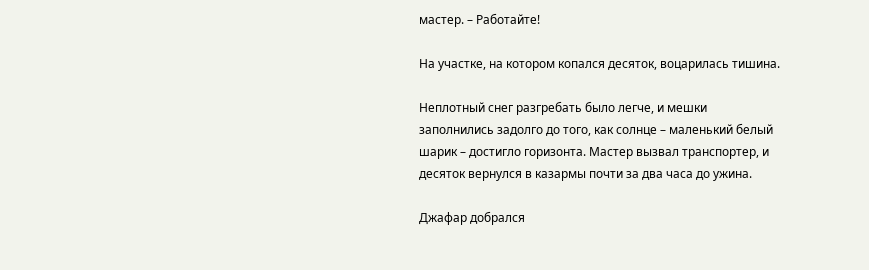мастер. – Работайте!

На участке, на котором копался десяток, воцарилась тишина.

Неплотный снег разгребать было легче, и мешки заполнились задолго до того, как солнце – маленький белый шарик – достигло горизонта. Мастер вызвал транспортер, и десяток вернулся в казармы почти за два часа до ужина.

Джафар добрался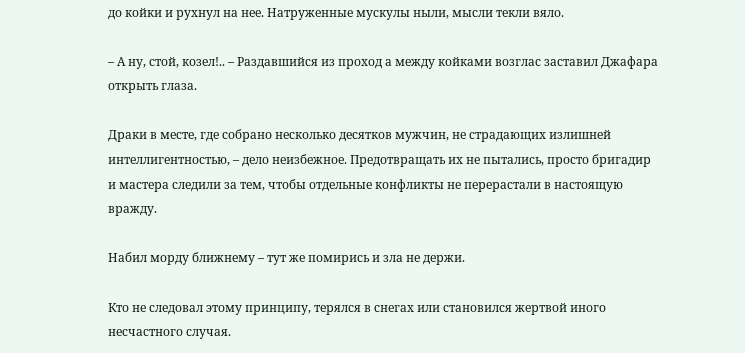до койки и рухнул на нее. Натруженные мускулы ныли, мысли текли вяло.

– А ну, стой, козел!.. – Раздавшийся из проход а между койками возглас заставил Джафара открыть глаза.

Драки в месте, где собрано несколько десятков мужчин, не страдающих излишней интеллигентностью, – дело неизбежное. Предотвращать их не пытались, просто бригадир и мастера следили за тем, чтобы отдельные конфликты не перерастали в настоящую вражду.

Набил морду ближнему – тут же помирись и зла не держи.

Кто не следовал этому принципу, терялся в снегах или становился жертвой иного несчастного случая.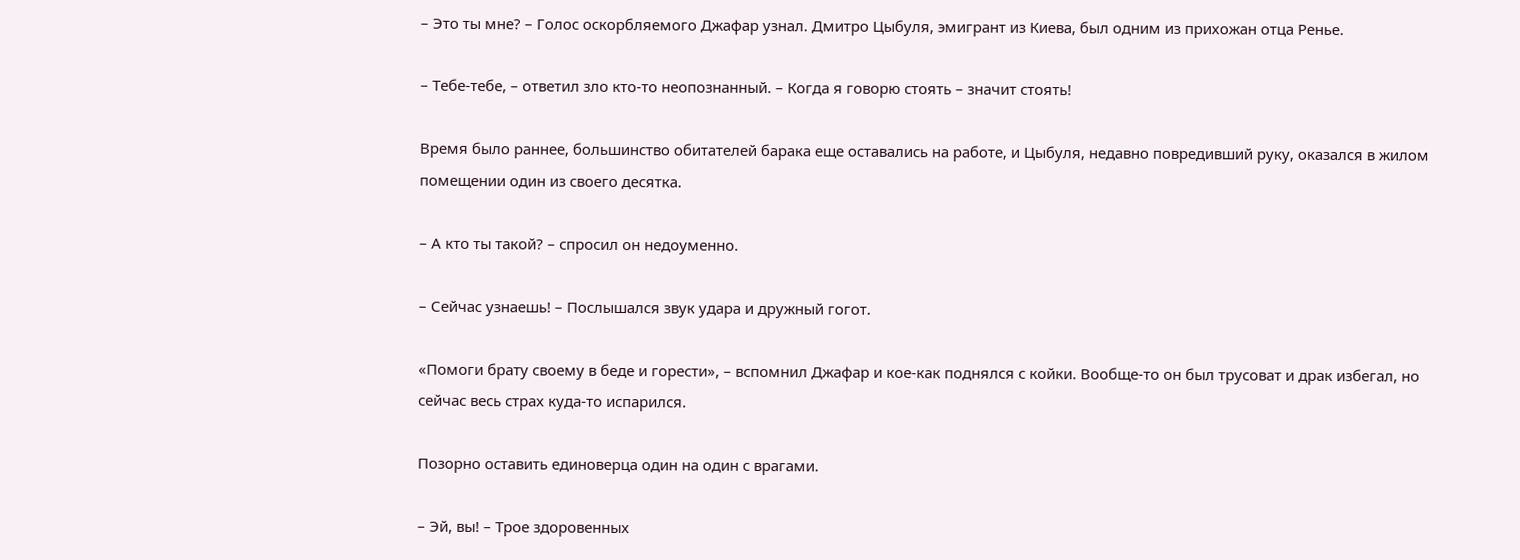– Это ты мне? – Голос оскорбляемого Джафар узнал. Дмитро Цыбуля, эмигрант из Киева, был одним из прихожан отца Ренье.

– Тебе-тебе, – ответил зло кто-то неопознанный. – Когда я говорю стоять – значит стоять!

Время было раннее, большинство обитателей барака еще оставались на работе, и Цыбуля, недавно повредивший руку, оказался в жилом помещении один из своего десятка.

– А кто ты такой? – спросил он недоуменно.

– Сейчас узнаешь! – Послышался звук удара и дружный гогот.

«Помоги брату своему в беде и горести», – вспомнил Джафар и кое-как поднялся с койки. Вообще-то он был трусоват и драк избегал, но сейчас весь страх куда-то испарился.

Позорно оставить единоверца один на один с врагами.

– Эй, вы! – Трое здоровенных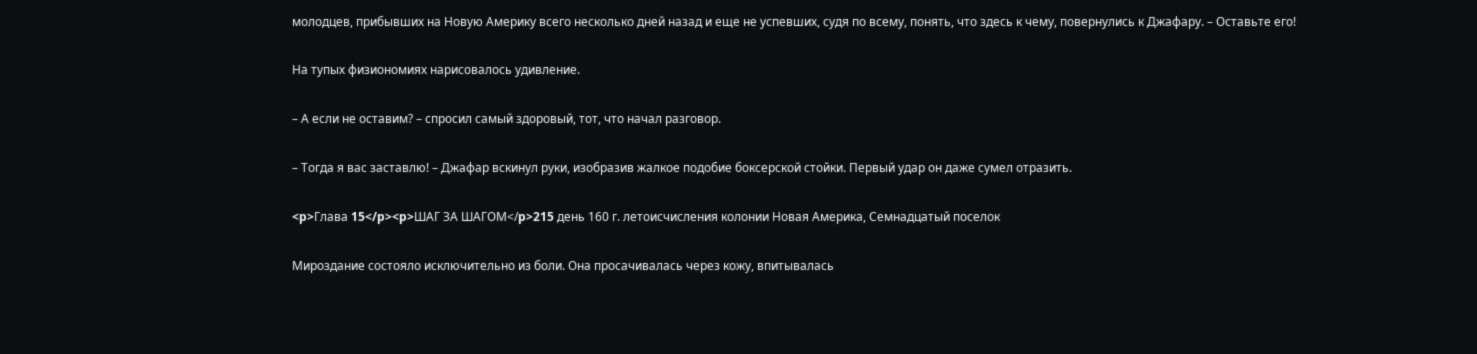молодцев, прибывших на Новую Америку всего несколько дней назад и еще не успевших, судя по всему, понять, что здесь к чему, повернулись к Джафару. – Оставьте его!

На тупых физиономиях нарисовалось удивление.

– А если не оставим? – спросил самый здоровый, тот, что начал разговор.

– Тогда я вас заставлю! – Джафар вскинул руки, изобразив жалкое подобие боксерской стойки. Первый удар он даже сумел отразить.

<p>Глава 15</p><p>ШАГ ЗА ШАГОМ</p>215 день 160 г. летоисчисления колонии Новая Америка, Семнадцатый поселок

Мироздание состояло исключительно из боли. Она просачивалась через кожу, впитывалась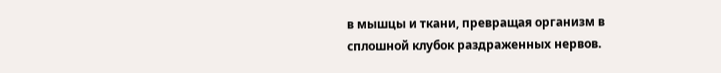в мышцы и ткани, превращая организм в сплошной клубок раздраженных нервов.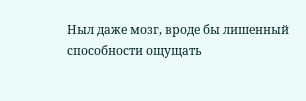Ныл даже мозг, вроде бы лишенный способности ощущать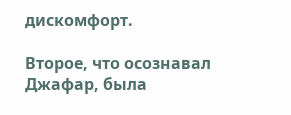дискомфорт.

Второе, что осознавал Джафар, была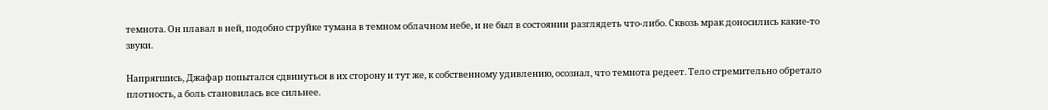темнота. Он плавал в ней, подобно струйке тумана в темном облачном небе, и не был в состоянии разглядеть что-либо. Сквозь мрак доносились какие-то звуки.

Напрягшись, Джафар попытался сдвинуться в их сторону и тут же, к собственному удивлению, осознал, что темнота редеет. Тело стремительно обретало плотность, а боль становилась все сильнее.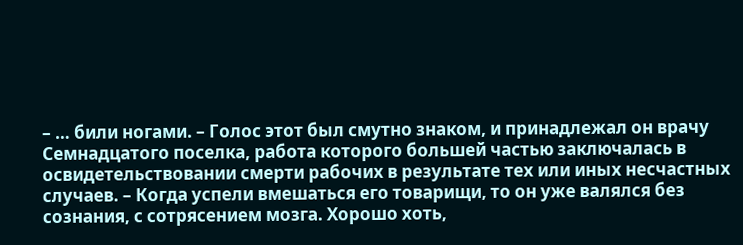– … били ногами. – Голос этот был смутно знаком, и принадлежал он врачу Семнадцатого поселка, работа которого большей частью заключалась в освидетельствовании смерти рабочих в результате тех или иных несчастных случаев. – Когда успели вмешаться его товарищи, то он уже валялся без сознания, с сотрясением мозга. Хорошо хоть,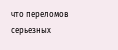что переломов серьезных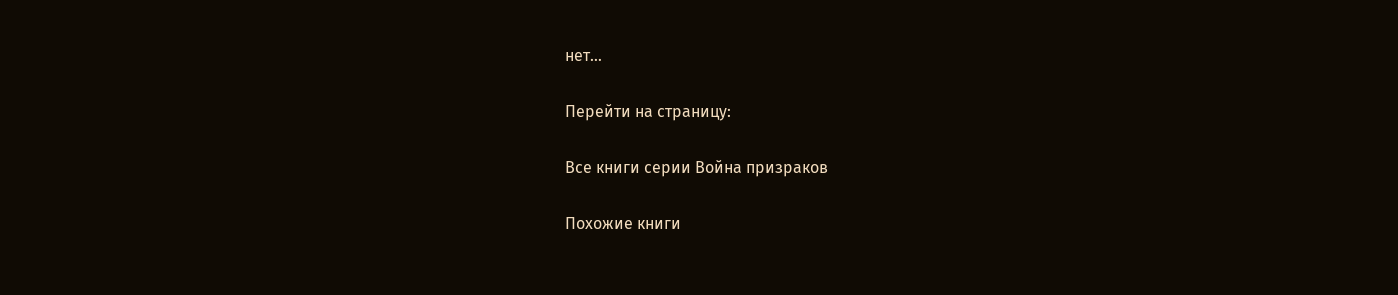нет…

Перейти на страницу:

Все книги серии Война призраков

Похожие книги